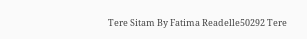Tere Sitam By Fatima Readelle50292 Tere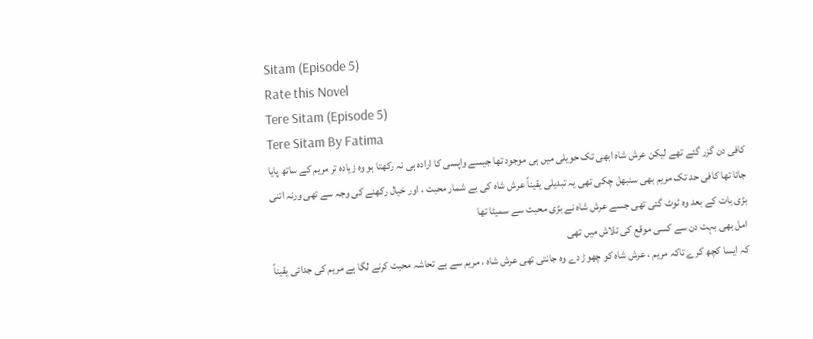Sitam (Episode 5)
Rate this Novel
Tere Sitam (Episode 5)
Tere Sitam By Fatima
کافی دن گزر گئے تھے لیکن عرش شاہ ابھی تک حویلی میں ہی موجود تھا جیسے واپسی کا ارادہ ہی نہ رکھتا ہو وہ زیادہ تر مریم کے ساتھ پایا جاتا تھا کافی حد تک مریم بھی سنبھل چکی تھی یہ تبدیلی یقیناً عرش شاہ کی بے شمار محبت ، اور خیال رکھنے کی وجہ سے تھی ورنہ اتنی بڑی بات کے بعد وہ ٹوٹ گئی تھی جسے عرش شاہ نے بڑی محبت سے سمیٹا تھا
امل بھی بہت دن سے کسی موقع کی تلاش میں تھی
کہ ایسا کچھ کرے تاکہ مریم ، عرش شاہ کو چھوڑ دے وہ جانتی تھی عرش شاہ ، مریم سے بے تحاشہ محبت کرنے لگا ہے مریم کی جدائی یقیناً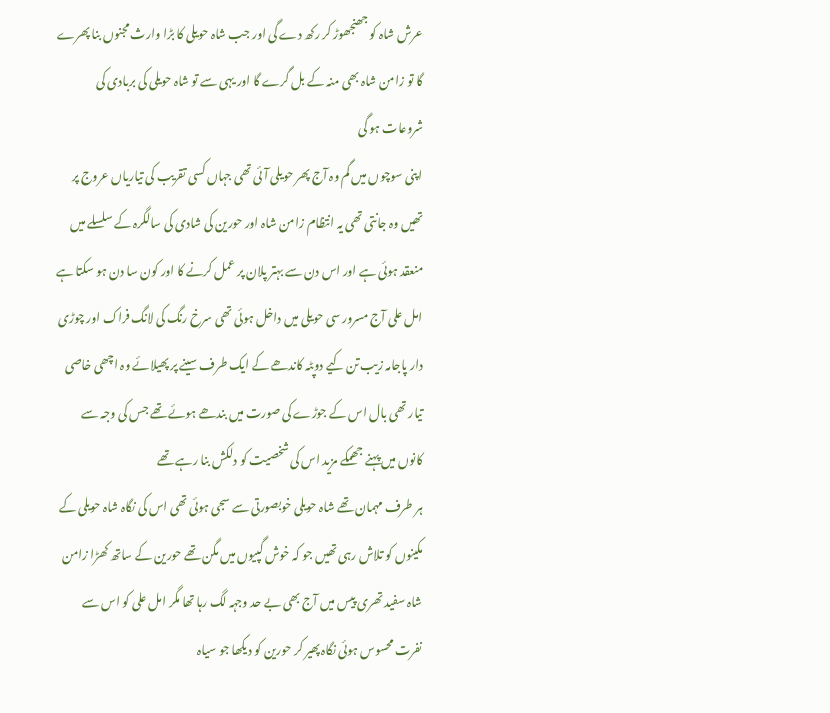عرش شاہ کو جھنجھوڑ کر رکھ دے گی اور جب شاہ حویلی کا بڑا وارث مجنوں بنا پھرے گا تو زامن شاہ بھی منہ کے بل گرے گا اور یہی سے تو شاہ حویلی کی بربادی کی شروعات ہو گی
اپنی سوچوں میں گم وہ آج پھر حویلی آئی تھی جہاں کسی تقریب کی تیاریاں عروج پر تھیں وہ جانتی تھی یہ انتظام زامن شاہ اور حورین کی شادی کی سالگرہ کے سلسلے میں منعقد ہوئی ہے اور اس دن سے بہتر پلان پر عمل کرنے کا اور کون سا دن ہو سکتا ہے امل علی آج مسرور سی حویلی میں داخل ہوئی تھی سرخ رنگ کی لانگ فراک اور چوڑی دار پاجامہ زیب تن کیے دوپٹہ کاندھے کے ایک طرف سینے پر پھیلائے وہ اچھی خاصی تیار تھی بال اس کے جوڑے کی صورت میں بندھے ہوئے تھے جس کی وجہ سے کانوں میں پہنے جھمکے مزید اس کی شخصیت کو دلکش بنا رہے تھے
ہر طرف مہمان تھے شاہ حویلی خوبصورتی سے سجی ہوئی تھی اس کی نگاہ شاہ حویلی کے مکینوں کو تلاش رہی تھیں جو کہ خوش گپیوں میں مگن تھے حورین کے ساتھ کھڑا زامن شاہ سفید تھری پیس میں آج بھی بے حد وجہہ لگ رہا تھا مگر امل علی کو اس سے نفرت محسوس ہوئی نگاہ پھیر کر حورین کو دیکھا جو سیاہ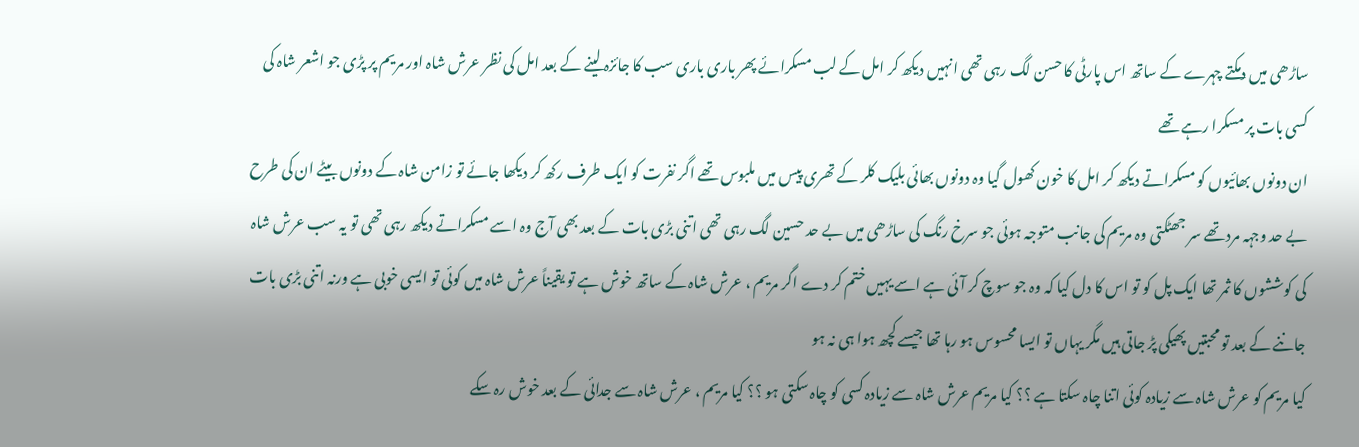ساڑھی میں دمکتے چہرے کے ساتھ اس پارٹی کا حسن لگ رہی تھی انہیں دیکھ کر امل کے لب مسکرائے پھر باری باری سب کا جائزہ لینے کے بعد امل کی نظر عرش شاہ اور مریم پر پڑی جو اشعر شاہ کی کسی بات پر مسکرا رہے تھے
ان دونوں بھائیوں کو مسکراتے دیکھ کر امل کا خون کھول گیا وہ دونوں بھائی بلیک کلر کے تھری پیس میں ملبوس تھے اگر نفرت کو ایک طرف رکھ کر دیکھا جائے تو زامن شاہ کے دونوں بیٹے ان کی طرح بے حد وجہہ مرد تھے سر جھٹکتی وہ مریم کی جانب متوجہ ہوئی جو سرخ رنگ کی ساڑھی میں بے حد حسین لگ رہی تھی اتنی بڑی بات کے بعد بھی آج وہ اسے مسکراتے دیکھ رہی تھی تو یہ سب عرش شاہ کی کوششوں کا ثمر تھا ایک پل کو تو اس کا دل کیا کہ وہ جو سوچ کر آئی ہے اسے یہیں ختم کر دے اگر مریم ، عرش شاہ کے ساتھ خوش ہے تو یقیناً عرش شاہ میں کوئی تو ایسی خوبی ہے ورنہ اتنی بڑی بات جاننے کے بعد تو محبتیں پھیکی پڑ جاتی ہیں مگر یہاں تو ایسا محسوس ہو رہا تھا جیسے کچھ ہوا ہی نہ ہو
کیا مریم کو عرش شاہ سے زیادہ کوئی اتنا چاہ سکتا ہے ؟؟ کیا مریم عرش شاہ سے زیادہ کسی کو چاہ سکتی ہو ؟؟ کیا مریم ، عرش شاہ سے جدائی کے بعد خوش رہ سکے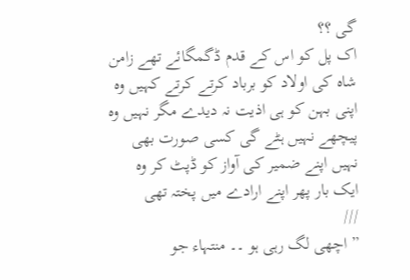گی ؟؟
اک پل کو اس کے قدم ڈگمگائے تھے زامن شاہ کی اولاد کو برباد کرتے کرتے کہیں وہ اپنی بہن کو ہی اذیت نہ دیدے مگر نہیں وہ پیچھے نہیں ہٹے گی کسی صورت بھی نہیں اپنے ضمیر کی آواز کو ڈپٹ کر وہ ایک بار پھر اپنے ارادے میں پختہ تھی
///
” اچھی لگ رہی ہو ۔۔ منتہاء جو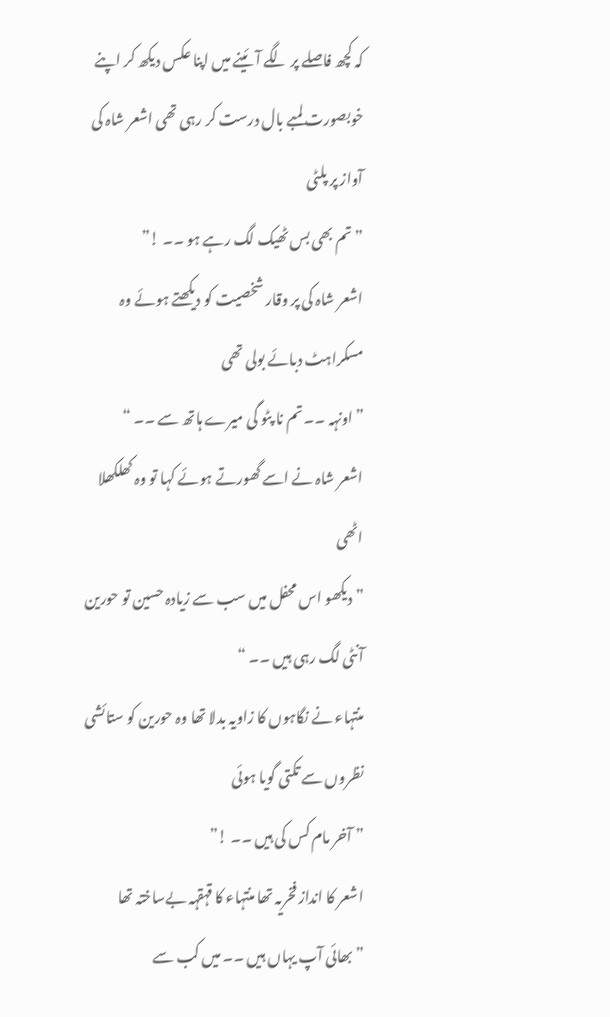کہ کچھ فاصلے پر لگے آئینے میں اپنا عکس دیکھ کر اپنے خوبصورت لمبے بال درست کر رہی تھی اشعر شاہ کی آواز پر پلٹی
” تم بھی بس ٹھیک لگ رہے ہو ۔۔ !”
اشعر شاہ کی پر وقار شخصیت کو دیکھتے ہوئے وہ مسکراہٹ دبائے بولی تھی
” اونہہ ۔۔ تم نا پٹو گی میرے ہاتھ سے ۔۔ “
اشعر شاہ نے اسے گھورتے ہوئے کہا تو وہ کھلکھلا اٹھی
” دیکھو اس محفل میں سب سے زیادہ حسین تو حورین آنٹی لگ رہی ہیں ۔۔ “
منتہاء نے نگاہوں کا زاویہ بدلا تھا وہ حورین کو ستائشی نظروں سے تکتی گویا ہوئی
” آخر مام کس کی ہیں ۔۔ !”
اشعر کا انداز فخریہ تھا منتہاء کا قہقہہ بےساختہ تھا
” بھائی آپ یہاں ہیں ۔۔ میں کب سے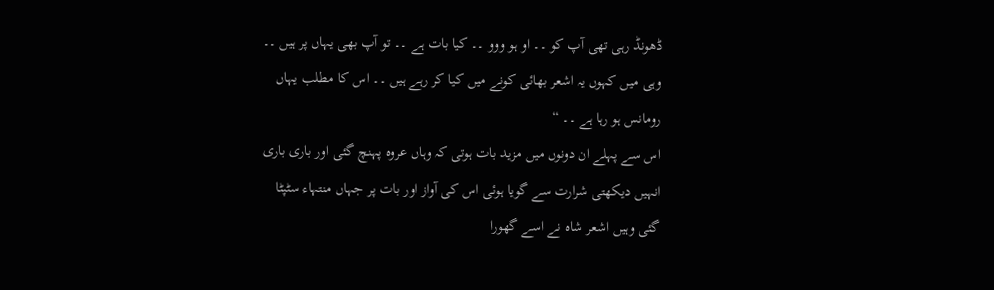ڈھونڈ رہی تھی آپ کو ۔۔ او ہو ووو ۔۔ کیا بات ہے ۔۔ تو آپ بھی یہاں پر ہیں ۔۔ وہی میں کہوں یہ اشعر بھائی کونے میں کیا کر رہے ہیں ۔۔ اس کا مطلب یہاں رومانس ہو رہا ہے ۔۔ “
اس سے پہلے ان دونوں میں مزید بات ہوتی کہ وہاں عروہ پہنچ گئی اور باری باری انہیں دیکھتی شرارت سے گویا ہوئی اس کی آواز اور بات پر جہاں منتہاء سٹپٹا گئی وہیں اشعر شاہ نے اسے گھورا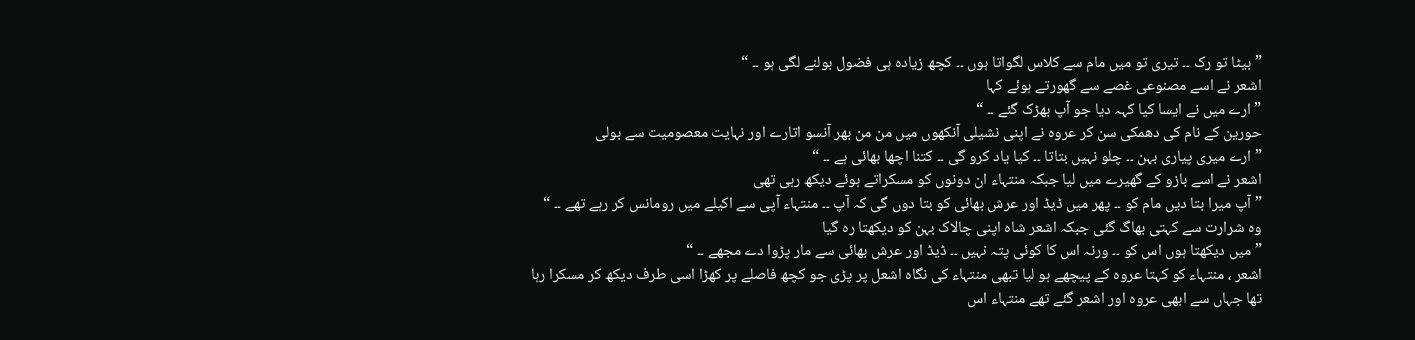” بیٹا تو رک ۔۔ تیری تو میں مام سے کلاس لگواتا ہوں ۔۔ کچھ زیادہ ہی فضول بولنے لگی ہو ۔۔ “
اشعر نے اسے مصنوعی غصے سے گھورتے ہوئے کہا
” ارے میں نے ایسا کیا کہہ دیا جو آپ بھڑک گئے ۔۔ “
حورین کے نام کی دھمکی سن کر عروہ نے اپنی نشیلی آنکھوں میں من من بھر آنسو اتارے اور نہایت معصومیت سے بولی
” ارے میری پیاری بہن ۔۔ چلو نہیں بتاتا ۔۔ کیا یاد کرو گی ۔۔ کتنا اچھا بھائی ہے ۔۔ “
اشعر نے اسے بازو کے گھیرے میں لیا جبکہ منتہاء ان دونوں کو مسکراتے ہوئے دیکھ رہی تھی
” آپ میرا بتا دیں مام کو ۔۔ پھر میں ڈیڈ اور عرش بھائی کو بتا دوں گی کہ آپ ۔۔ منتہاء آپی سے اکیلے میں رومانس کر رہے تھے ۔۔ “
وہ شرارت سے کہتی بھاگ گئی جبکہ اشعر شاہ اپنی چالاک بہن کو دیکھتا رہ گیا
” میں دیکھتا ہوں اس کو ۔۔ ورنہ اس کا کوئی پتہ نہیں ۔۔ ڈیڈ اور عرش بھائی سے مار پڑوا دے مجھے ۔۔ “
اشعر ، منتہاء کو کہتا عروہ کے پیچھے ہو لیا تبھی منتہاء کی نگاہ اشعل پر پڑی جو کچھ فاصلے پر کھڑا اسی طرف دیکھ کر مسکرا رہا تھا جہاں سے ابھی عروہ اور اشعر گئے تھے منتہاء اس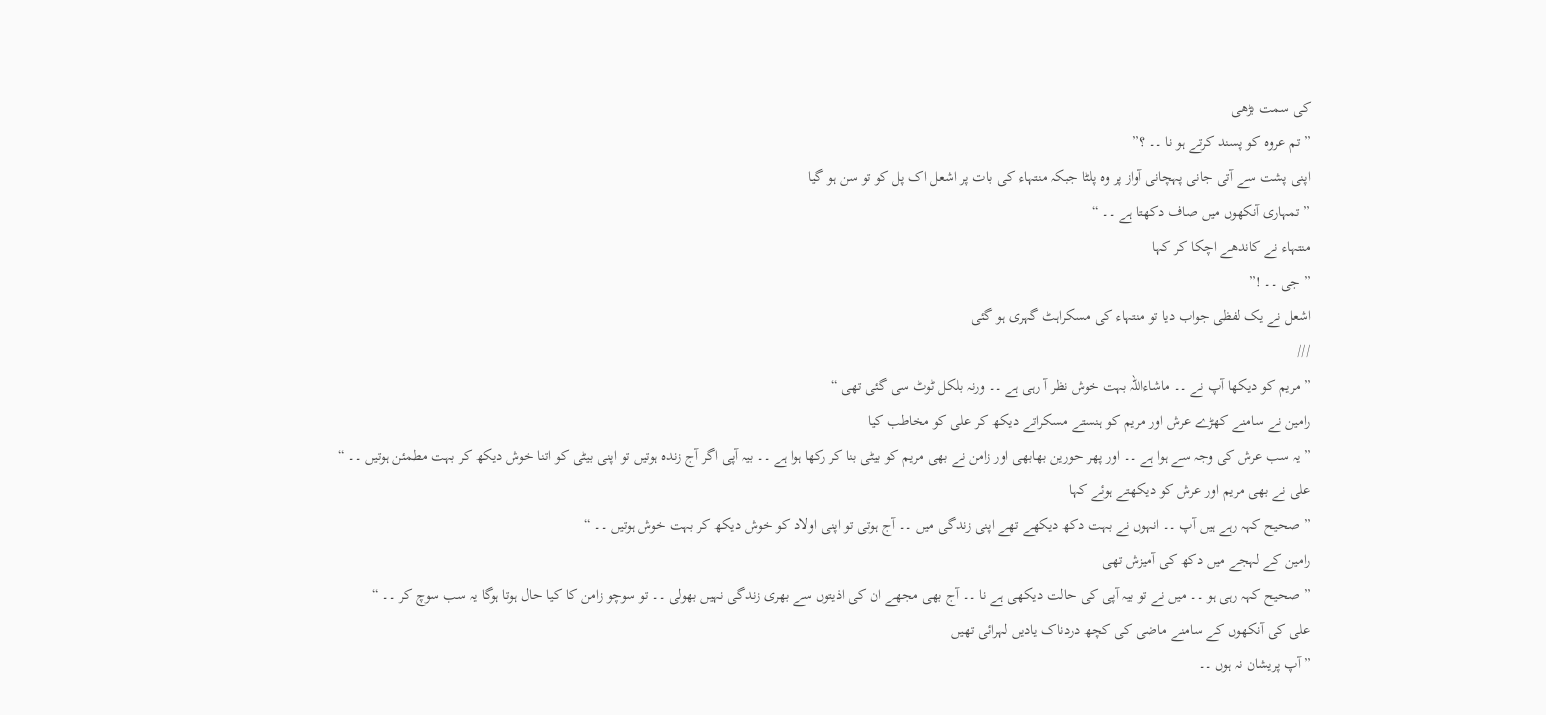کی سمت بڑھی
” تم عروہ کو پسند کرتے ہو نا ۔۔ ؟”
اپنی پشت سے آتی جانی پہچانی آواز پر وہ پلٹا جبکہ منتہاء کی بات پر اشعل اک پل کو تو سن ہو گیا
” تمہاری آنکھوں میں صاف دکھتا ہے ۔۔ “
منتہاء نے کاندھے اچکا کر کہا
” جی ۔۔ !”
اشعل نے یک لفظی جواب دیا تو منتہاء کی مسکراہٹ گہری ہو گئی
///
” مریم کو دیکھا آپ نے ۔۔ ماشاءاللہ بہت خوش نظر آ رہی ہے ۔۔ ورنہ بلکل ٹوٹ سی گئی تھی “
رامین نے سامنے کھڑے عرش اور مریم کو ہنستے مسکراتے دیکھ کر علی کو مخاطب کیا
” یہ سب عرش کی وجہ سے ہوا ہے ۔۔ اور پھر حورین بھابھی اور زامن نے بھی مریم کو بیٹی بنا کر رکھا ہوا ہے ۔۔ بیہ آپی اگر آج زندہ ہوتیں تو اپنی بیٹی کو اتنا خوش دیکھ کر بہت مطمئن ہوتیں ۔۔ “
علی نے بھی مریم اور عرش کو دیکھتے ہوئے کہا
” صحیح کہہ رہے ہیں آپ ۔۔ انہوں نے بہت دکھ دیکھے تھے اپنی زندگی میں ۔۔ آج ہوتی تو اپنی اولاد کو خوش دیکھ کر بہت خوش ہوتیں ۔۔ “
رامین کے لہجے میں دکھ کی آمیزش تھی
” صحیح کہہ رہی ہو ۔۔ میں نے تو بیہ آپی کی حالت دیکھی ہے نا ۔۔ آج بھی مجھے ان کی اذیتوں سے بھری زندگی نہیں بھولی ۔۔ تو سوچو زامن کا کیا حال ہوتا ہوگا یہ سب سوچ کر ۔۔ “
علی کی آنکھوں کے سامنے ماضی کی کچھ دردناک یادیں لہرائی تھیں
” آپ پریشان نہ ہوں ۔۔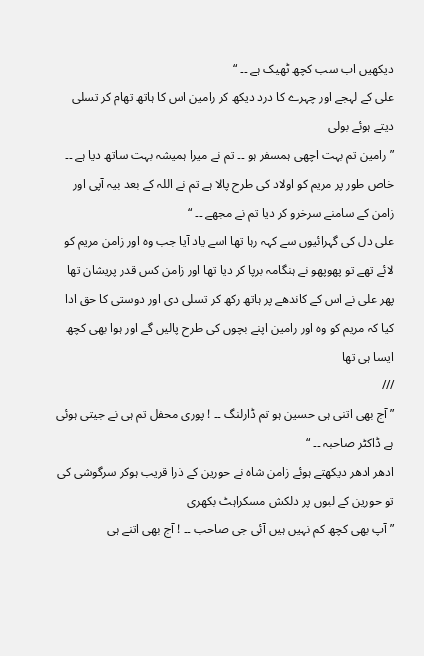دیکھیں اب سب کچھ ٹھیک ہے ۔۔ “
علی کے لہجے اور چہرے کا درد دیکھ کر رامین اس کا ہاتھ تھام کر تسلی دیتے ہوئے بولی
” رامین تم بہت اچھی ہمسفر ہو ۔۔ تم نے میرا ہمیشہ بہت ساتھ دیا ہے ۔۔ خاص طور پر مریم کو اولاد کی طرح پالا ہے تم نے اللہ کے بعد بیہ آپی اور زامن کے سامنے سرخرو کر دیا تم نے مجھے ۔۔ “
علی دل کی گہرائیوں سے کہہ رہا تھا اسے یاد آیا جب وہ اور زامن مریم کو لائے تھے تو پھوپھو نے ہنگامہ برپا کر دیا تھا اور زامن کس قدر پریشان تھا پھر علی نے اس کے کاندھے پر ہاتھ رکھ کر تسلی دی اور دوستی کا حق ادا کیا کہ مریم کو وہ اور رامین اپنے بچوں کی طرح پالیں گے اور ہوا بھی کچھ ایسا ہی تھا
///
” آج بھی اتنی ہی حسین ہو تم ڈارلنگ ۔۔ ! پوری محفل تم ہی نے جیتی ہوئی ہے ڈاکٹر صاحبہ ۔۔ “
ادھر ادھر دیکھتے ہوئے زامن شاہ نے حورین کے ذرا قریب ہوکر سرگوشی کی تو حورین کے لبوں پر دلکش مسکراہٹ بکھری
” آپ بھی کچھ کم نہیں ہیں آئی جی صاحب ۔۔ ! آج بھی اتنے ہی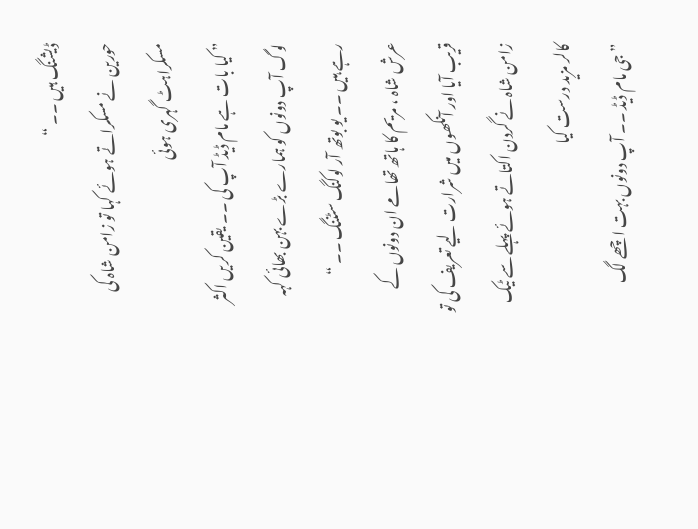ڈیشنگ ہیں ۔۔ “
حورین نے مسکراتے ہوئے کہا تو زامن شاہ کی مسکراہٹ گہری ہوئی
” کیا بات ہے مام ڈیڈ آپ کی ۔۔ یقین کریں اکثر لوگ آپ دونوں کو ہمارے بڑے بہن بھائی کہہ رہے ہیں ۔۔ یو بوتھ آر لوکنگ سٹننگ ۔۔ “
عرش شاہ ، مریم کا ہاتھ تھامے ان دونوں کے قریب آیا اور آنکھوں میں شرارت لیے تعریف کی تو زامن شاہ نے گردن اکتاتے ہوئے پہلے سے ٹیک کالر مزید درست کیا
” جی مام ڈیڈ ۔۔ آپ دونوں بہت اچھے لگ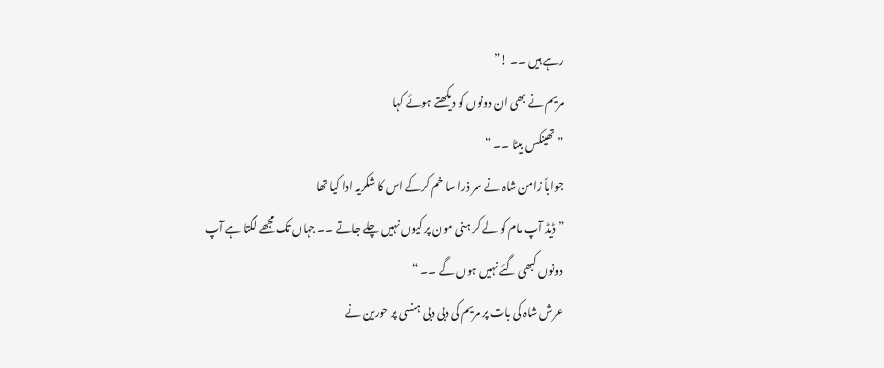رہے ہیں ۔۔ !”
مریم نے بھی ان دونوں کو دیکھتے ہوئے کہا
” تھینکس بیٹا ۔۔ “
جواباً زامن شاہ نے سر ذرا سا خم کرکے اس کا شکریہ ادا کیا تھا
” ڈیڈ آپ مام کو لے کر ہنی مون پر کیوں نہیں چلے جاتے ۔۔ جہاں تک مجھے لگتا ہے آپ دونوں کبھی گئے نہیں ہوں گے ۔۔ “
عرش شاہ کی بات پر مریم کی دبی دبی ہنسی پر حورین نے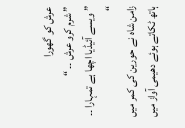عرش کو گھورا
” شرم کرو عرش ۔۔ “
” ویسے آئیڈیا اچھا ہے تمہارا ۔۔ “
زامن شاہ نے حورین کی کمر میں ہاتھ ٹکاتے ہوئے دھیمی آواز میں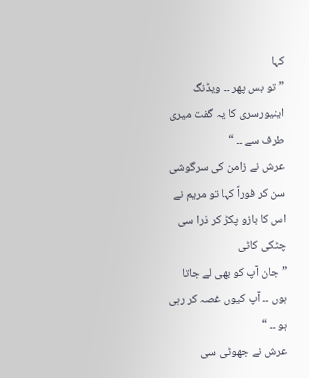کہا
” تو بس پھر ۔۔ ویڈنگ اینیورسری کا یہ گفت میری طرف سے ۔۔ “
عرش نے زامن کی سرگوشی سن کر فوراً کہا تو مریم نے اس کا بازو پکڑ کر ذرا سی چٹکی کاٹی
” جان آپ کو بھی لے جاتا ہوں ۔۔ آپ کیوں غصہ کر رہی ہو ۔۔ “
عرش نے جھوٹی سی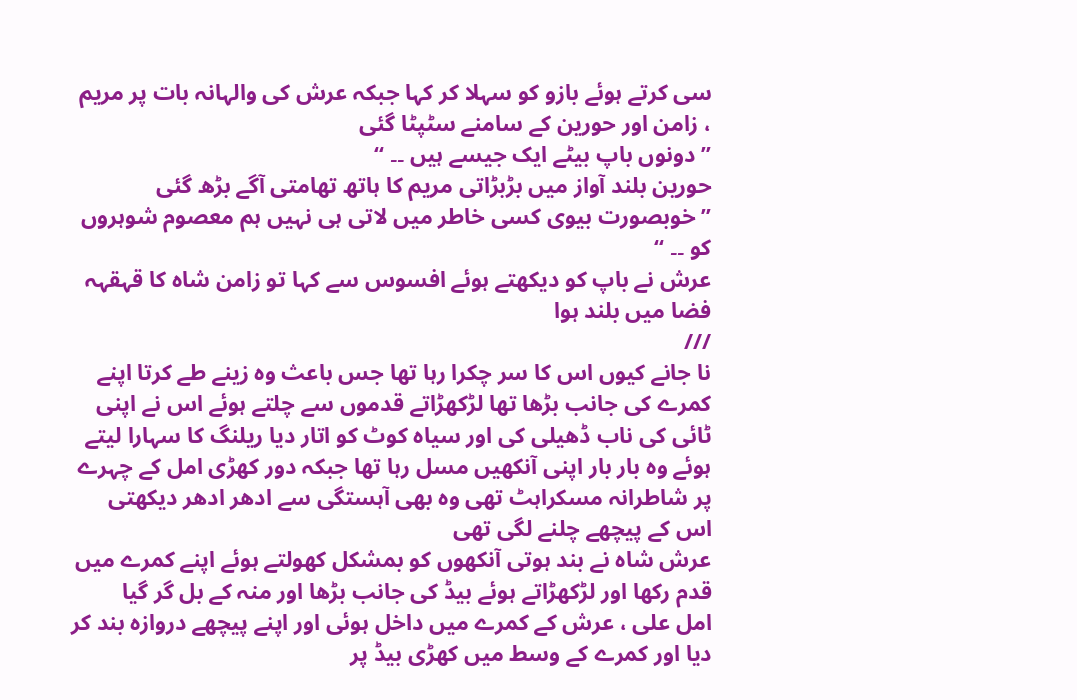سی کرتے ہوئے بازو کو سہلا کر کہا جبکہ عرش کی والہانہ بات پر مریم ، زامن اور حورین کے سامنے سٹپٹا گئی
” دونوں باپ بیٹے ایک جیسے ہیں ۔۔ “
حورین بلند آواز میں بڑبڑاتی مریم کا ہاتھ تھامتی آگے بڑھ گئی
” خوبصورت بیوی کسی خاطر میں لاتی ہی نہیں ہم معصوم شوہروں کو ۔۔ “
عرش نے باپ کو دیکھتے ہوئے افسوس سے کہا تو زامن شاہ کا قہقہہ فضا میں بلند ہوا
///
نا جانے کیوں اس کا سر چکرا رہا تھا جس باعث وہ زینے طے کرتا اپنے کمرے کی جانب بڑھا تھا لڑکھڑاتے قدموں سے چلتے ہوئے اس نے اپنی ٹائی کی ناب ڈھیلی کی اور سیاہ کوٹ کو اتار دیا ریلنگ کا سہارا لیتے ہوئے وہ بار بار اپنی آنکھیں مسل رہا تھا جبکہ دور کھڑی امل کے چہرے پر شاطرانہ مسکراہٹ تھی وہ بھی آہستگی سے ادھر ادھر دیکھتی اس کے پیچھے چلنے لگی تھی
عرش شاہ نے بند ہوتی آنکھوں کو بمشکل کھولتے ہوئے اپنے کمرے میں قدم رکھا اور لڑکھڑاتے ہوئے بیڈ کی جانب بڑھا اور منہ کے بل گر گیا
امل علی ، عرش کے کمرے میں داخل ہوئی اور اپنے پیچھے دروازہ بند کر دیا اور کمرے کے وسط میں کھڑی بیڈ پر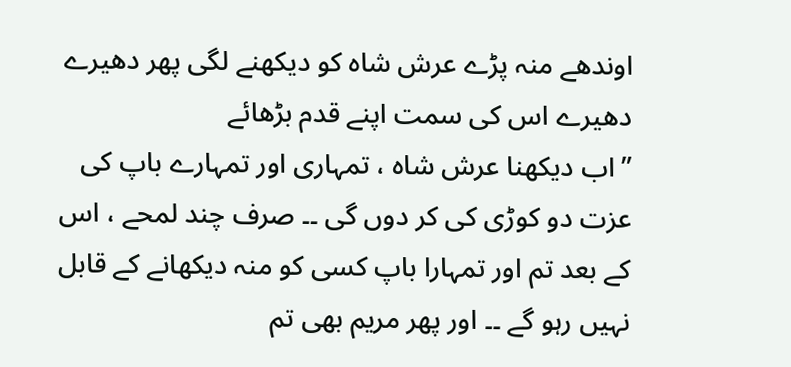اوندھے منہ پڑے عرش شاہ کو دیکھنے لگی پھر دھیرے دھیرے اس کی سمت اپنے قدم بڑھائے
” اب دیکھنا عرش شاہ ، تمہاری اور تمہارے باپ کی عزت دو کوڑی کی کر دوں گی ۔۔ صرف چند لمحے ، اس کے بعد تم اور تمہارا باپ کسی کو منہ دیکھانے کے قابل نہیں رہو گے ۔۔ اور پھر مریم بھی تم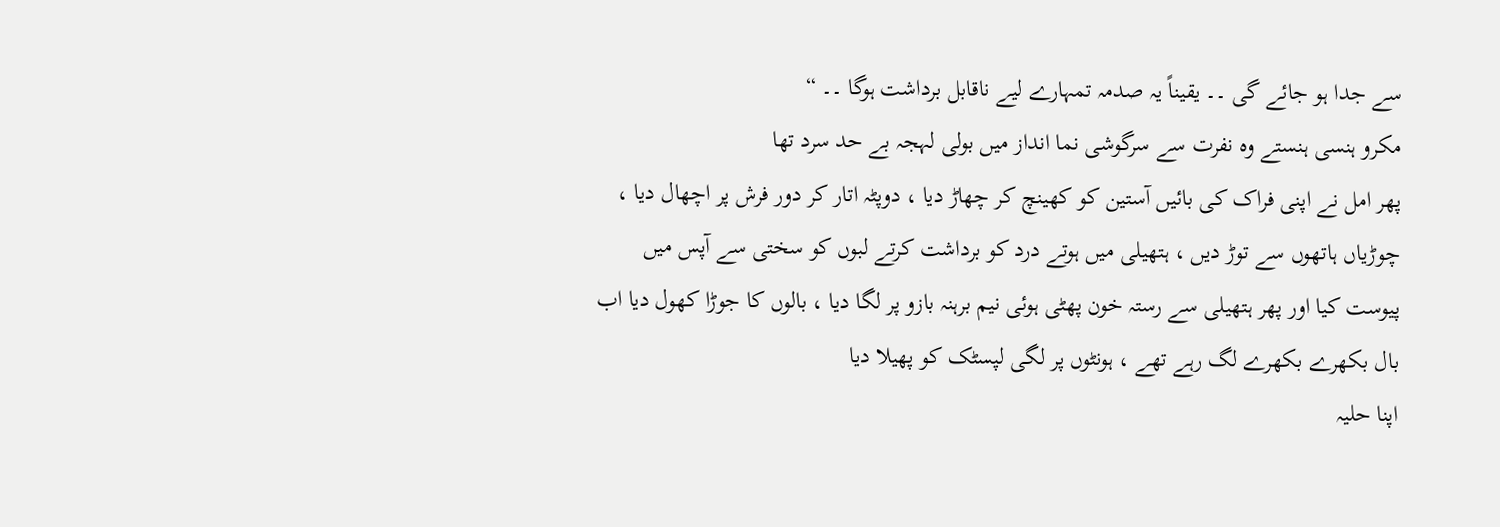سے جدا ہو جائے گی ۔۔ یقیناً یہ صدمہ تمہارے لیے ناقابل برداشت ہوگا ۔۔ “
مکرو ہنسی ہنستے وہ نفرت سے سرگوشی نما انداز میں بولی لہجہ بے حد سرد تھا
پھر امل نے اپنی فراک کی بائیں آستین کو کھینچ کر چھاڑ دیا ، دوپٹہ اتار کر دور فرش پر اچھال دیا ، چوڑیاں ہاتھوں سے توڑ دیں ، ہتھیلی میں ہوتے درد کو برداشت کرتے لبوں کو سختی سے آپس میں پیوست کیا اور پھر ہتھیلی سے رستہ خون پھٹی ہوئی نیم برہنہ بازو پر لگا دیا ، بالوں کا جوڑا کھول دیا اب بال بکھرے بکھرے لگ رہے تھے ، ہونٹوں پر لگی لپسٹک کو پھیلا دیا
اپنا حلیہ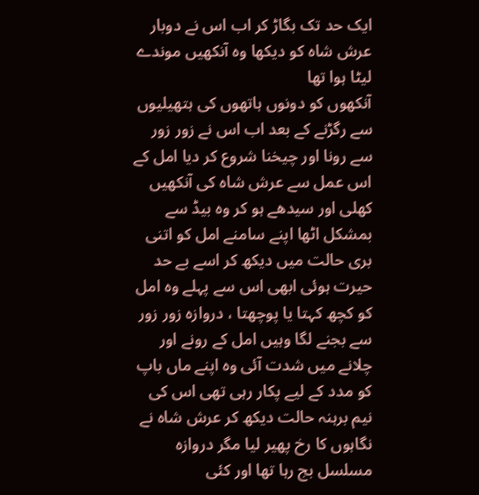ایک حد تک بگاڑ کر اب اس نے دوبار عرش شاہ کو دیکھا وہ آنکھیں موندے لیٹا ہوا تھا
آنکھوں کو دونوں ہاتھوں کی ہتھیلیوں سے رگڑنے کے بعد اب اس نے زور زور سے رونا اور چیخنا شروع کر دیا امل کے اس عمل سے عرش شاہ کی آنکھیں کھلی اور سیدھے ہو کر وہ بیڈ سے بمشکل اٹھا اپنے سامنے امل کو اتنی بری حالت میں دیکھ کر اسے بے حد حیرت ہوئی ابھی اس سے پہلے وہ امل کو کچھ کہتا یا پوچھتا ، دروازہ زور زور سے بجنے لگا وہیں امل کے رونے اور چلانے میں شدت آئی وہ اپنے ماں باپ کو مدد کے لیے پکار رہی تھی اس کی نیم برہنہ حالت دیکھ کر عرش شاہ نے نگاہوں کا رخ پھیر لیا مگر دروازہ مسلسل بج رہا تھا اور کئی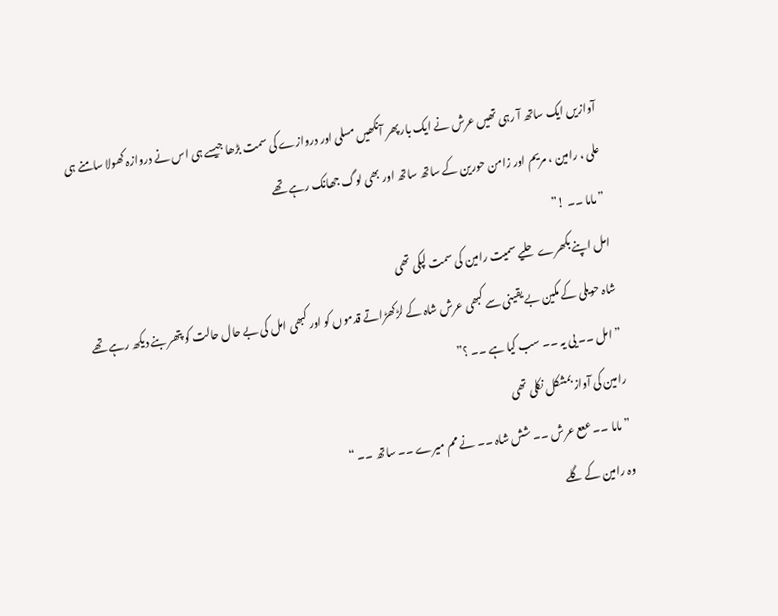آوازیں ایک ساتھ آ رہی تھیں عرش نے ایک بار پھر آنکھیں مسلی اور دروازے کی سمت بڑھا جیسے ہی اس نے دروازہ کھولا سامنے ہی علی ، رامین ، مریم اور زامن حورین کے ساتھ ساتھ اور بھی لوگ جھانک رہے تھے
” ماما ۔۔ !”
امل اپنے بکھرے حلیے سمیت رامین کی سمت لپکی تھی
شاہ حویلی کے مکین بے یقینی سے کبھی عرش شاہ کے لڑکھڑاتے قدموں کو اور کبھی امل کی بے حال حالت کو پتھر بنے دیکھ رہے تھے
” امل ۔۔ یی یہ ۔۔ سب کیا ہے ۔۔ ؟”
رامین کی آواز بمشکل نکلی تھی
” ماما ۔۔ ععع عرش ۔۔ شش شاہ ۔۔ نے مم میرے ۔۔ ساتھ ۔۔ “
وہ رامین کے گلے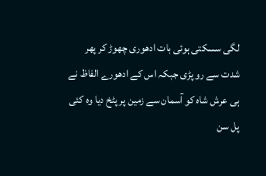لگی سسکتی ہوئی بات ادھوری چھوڑ کر پھر شدت سے رو پڑی جبکہ اس کے ادھورے الفاظ نے ہی عرش شاہ کو آسمان سے زمین پر پٹخ دیا وہ کئی پل سن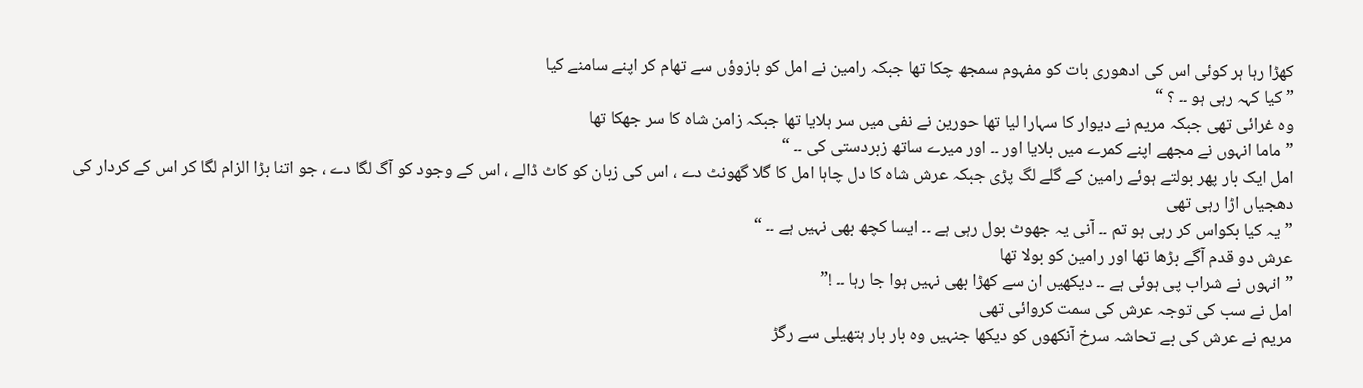کھڑا رہا ہر کوئی اس کی ادھوری بات کو مفہوم سمجھ چکا تھا جبکہ رامین نے امل کو بازوؤں سے تھام کر اپنے سامنے کیا
” کیا کہہ رہی ہو ۔۔ ؟ “
وہ غرائی تھی جبکہ مریم نے دیوار کا سہارا لیا تھا حورین نے نفی میں سر ہلایا تھا جبکہ زامن شاہ کا سر جھکا تھا
” ماما انہوں نے مجھے اپنے کمرے میں بلایا اور ۔۔ اور میرے ساتھ زبردستی کی ۔۔ “
امل ایک بار پھر بولتے ہوئے رامین کے گلے لگ پڑی جبکہ عرش شاہ کا دل چاہا امل کا گلا گھونٹ دے ، اس کی زبان کو کاٹ ڈالے ، اس کے وجود کو آگ لگا دے ، جو اتنا بڑا الزام لگا کر اس کے کردار کی دھجیاں اڑا رہی تھی
” یہ کیا بکواس کر رہی ہو تم ۔۔ آنی یہ جھوٹ بول رہی ہے ۔۔ ایسا کچھ بھی نہیں ہے ۔۔ “
عرش دو قدم آگے بڑھا تھا اور رامین کو بولا تھا
” انہوں نے شراب پی ہوئی ہے ۔۔ دیکھیں ان سے کھڑا بھی نہیں ہوا جا رہا ۔۔ !”
امل نے سب کی توجہ عرش کی سمت کروائی تھی
مریم نے عرش کی بے تحاشہ سرخ آنکھوں کو دیکھا جنہیں وہ بار بار ہتھیلی سے رگڑ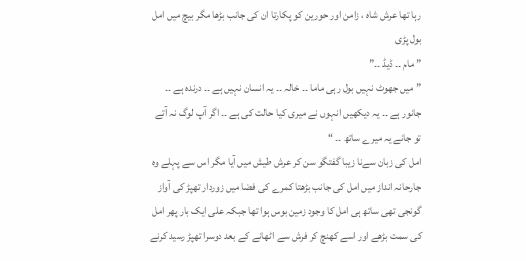رہا تھا عرش شاہ ، زامن اور حورین کو پکارتا ان کی جانب بڑھا مگر بیچ میں امل بول پڑی
” مام ۔۔ ڈیڈ ۔۔”
” میں جھوٹ نہیں بول رہی ماما ۔۔ خالہ ۔۔ یہ انسان نہیں ہے ۔۔ درندہ ہے ۔۔ جانور ہے ۔۔ یہ دیکھیں انہوں نے میری کیا حالت کی ہے ۔۔ اگر آپ لوگ نہ آتے تو جانے یہ میرے ساتھ ۔۔ “
امل کی زبان سےنا زیبا گفتگو سن کر عرش طیش میں آیا مگر اس سے پہلے وہ جارحانہ انداز میں امل کی جانب بڑھتا کمرے کی فضا میں زوردار تھپڑ کی آواز گونجی تھی ساتھ ہی امل کا وجود زمین بوس ہوا تھا جبکہ علی ایک بار پھر امل کی سمت بڑھے اور اسے کھنچ کر فرش سے اٹھانے کے بعد دوسرا تھپڑ رسید کرنے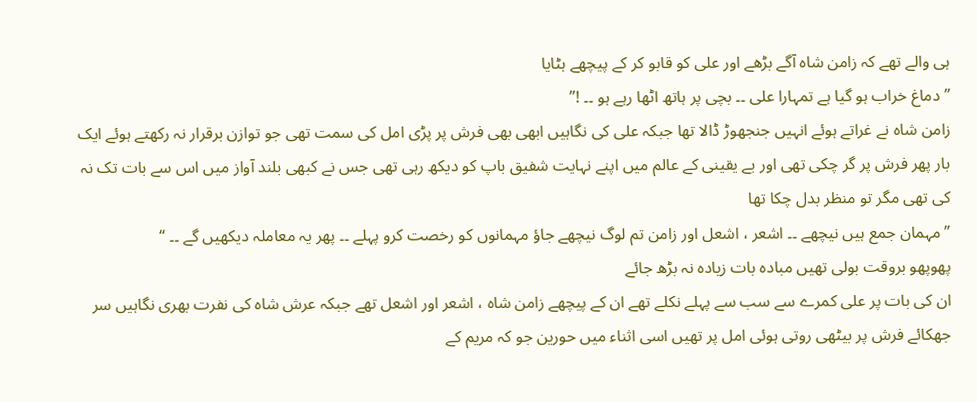ہی والے تھے کہ زامن شاہ آگے بڑھے اور علی کو قابو کر کے پیچھے ہٹایا
” دماغ خراب ہو گیا ہے تمہارا علی ۔۔ بچی پر ہاتھ اٹھا رہے ہو ۔۔ !”
زامن شاہ نے غراتے ہوئے انہیں جنجھوڑ ڈالا تھا جبکہ علی کی نگاہیں ابھی بھی فرش پر پڑی امل کی سمت تھی جو توازن برقرار نہ رکھتے ہوئے ایک بار پھر فرش پر گر چکی تھی اور بے یقینی کے عالم میں اپنے نہایت شفیق باپ کو دیکھ رہی تھی جس نے کبھی بلند آواز میں اس سے بات تک نہ کی تھی مگر تو منظر بدل چکا تھا
” مہمان جمع ہیں نیچھے ۔۔ اشعر ، اشعل اور زامن تم لوگ نیچھے جاؤ مہمانوں کو رخصت کرو پہلے ۔۔ پھر یہ معاملہ دیکھیں گے ۔۔ “
پھوپھو بروقت بولی تھیں مبادہ بات زیادہ نہ بڑھ جائے
ان کی بات پر علی کمرے سے سب سے پہلے نکلے تھے ان کے پیچھے زامن شاہ ، اشعر اور اشعل تھے جبکہ عرش شاہ کی نفرت بھری نگاہیں سر جھکائے فرش پر بیٹھی روتی ہوئی امل پر تھیں اسی اثناء میں حورین جو کہ مریم کے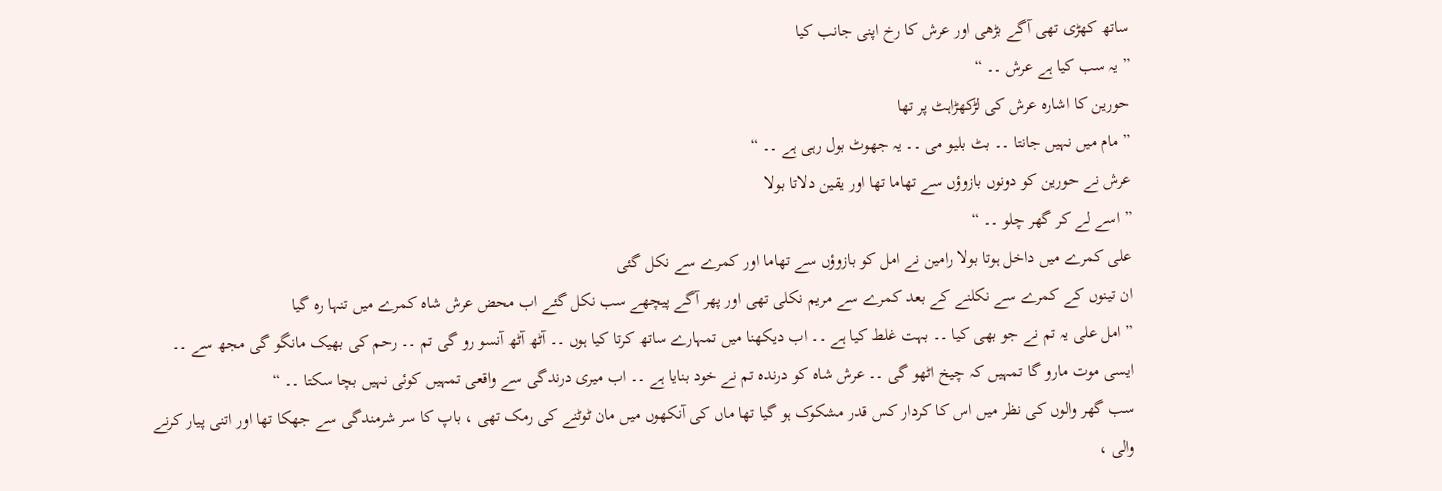ساتھ کھڑی تھی آگے بڑھی اور عرش کا رخ اپنی جانب کیا
” یہ سب کیا ہے عرش ۔۔ “
حورین کا اشارہ عرش کی لڑکھڑاہٹ پر تھا
” مام میں نہیں جانتا ۔۔ بٹ بلیو می ۔۔ یہ جھوٹ بول رہی ہے ۔۔ “
عرش نے حورین کو دونوں بازوؤں سے تھاما تھا اور یقین دلاتا بولا
” اسے لے کر گھر چلو ۔۔ “
علی کمرے میں داخل ہوتا بولا رامین نے امل کو بازوؤں سے تھاما اور کمرے سے نکل گئی
ان تینوں کے کمرے سے نکلنے کے بعد کمرے سے مریم نکلی تھی اور پھر آگے پیچھے سب نکل گئے اب محض عرش شاہ کمرے میں تنہا رہ گیا
” امل علی یہ تم نے جو بھی کیا ۔۔ بہت غلط کیا ہے ۔۔ اب دیکھنا میں تمہارے ساتھ کرتا کیا ہوں ۔۔ آٹھ آٹھ آنسو رو گی تم ۔۔ رحم کی بھیک مانگو گی مجھ سے ۔۔ ایسی موت مارو گا تمہیں کہ چیخ اٹھو گی ۔۔ عرش شاہ کو درندہ تم نے خود بنایا ہے ۔۔ اب میری درندگی سے واقعی تمہیں کوئی نہیں بچا سکتا ۔۔ “
سب گھر والوں کی نظر میں اس کا کردار کس قدر مشکوک ہو گیا تھا ماں کی آنکھوں میں مان ٹوٹنے کی رمک تھی ، باپ کا سر شرمندگی سے جھکا تھا اور اتنی پیار کرنے والی ،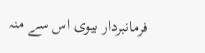فرمانبردار بیوی اس سے منہ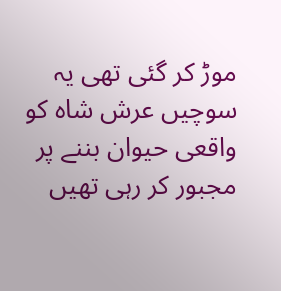موڑ کر گئی تھی یہ سوچیں عرش شاہ کو واقعی حیوان بننے پر مجبور کر رہی تھیں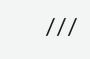///